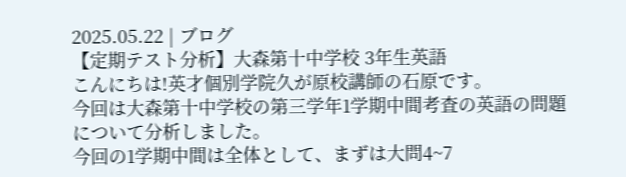2025.05.22 | ブログ
【定期テスト分析】大森第十中学校 3年生英語
こんにちは!英才個別学院久が原校講師の石原です。
今回は大森第十中学校の第三学年1学期中間考査の英語の問題について分析しました。
今回の1学期中間は全体として、まずは大問4~7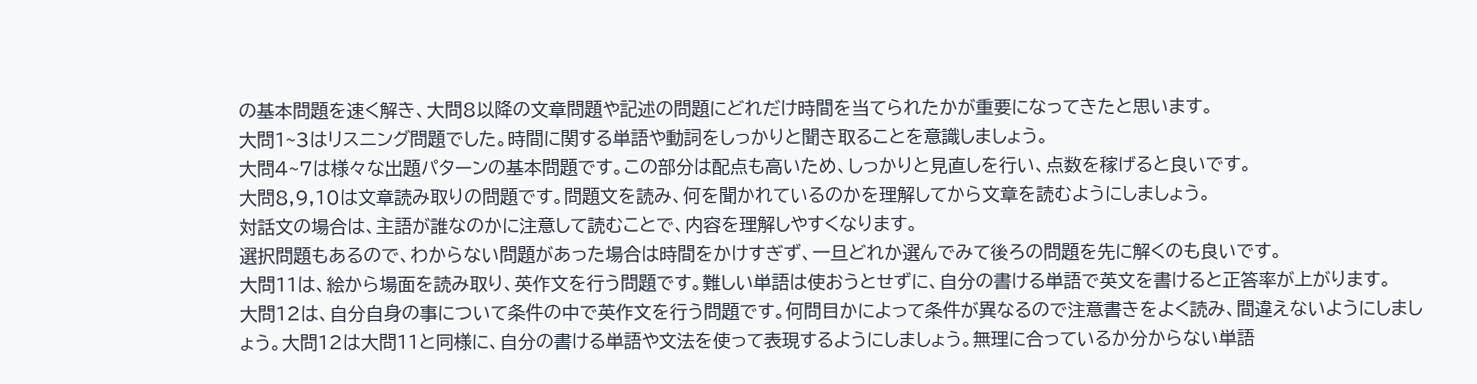の基本問題を速く解き、大問8以降の文章問題や記述の問題にどれだけ時間を当てられたかが重要になってきたと思います。
大問1~3はリスニング問題でした。時間に関する単語や動詞をしっかりと聞き取ることを意識しましょう。
大問4~7は様々な出題パターンの基本問題です。この部分は配点も高いため、しっかりと見直しを行い、点数を稼げると良いです。
大問8,9,10は文章読み取りの問題です。問題文を読み、何を聞かれているのかを理解してから文章を読むようにしましょう。
対話文の場合は、主語が誰なのかに注意して読むことで、内容を理解しやすくなります。
選択問題もあるので、わからない問題があった場合は時間をかけすぎず、一旦どれか選んでみて後ろの問題を先に解くのも良いです。
大問11は、絵から場面を読み取り、英作文を行う問題です。難しい単語は使おうとせずに、自分の書ける単語で英文を書けると正答率が上がります。
大問12は、自分自身の事について条件の中で英作文を行う問題です。何問目かによって条件が異なるので注意書きをよく読み、間違えないようにしましょう。大問12は大問11と同様に、自分の書ける単語や文法を使って表現するようにしましょう。無理に合っているか分からない単語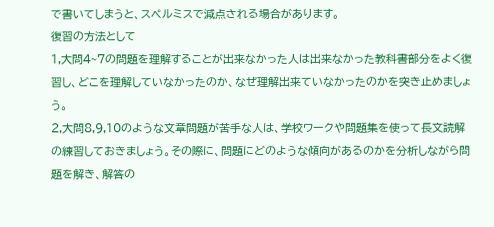で書いてしまうと、スペルミスで減点される場合があります。
復習の方法として
1,大問4~7の問題を理解することが出来なかった人は出来なかった教科書部分をよく復習し、どこを理解していなかったのか、なぜ理解出来ていなかったのかを突き止めましょう。
2,大問8,9,10のような文章問題が苦手な人は、学校ワークや問題集を使って長文読解の練習しておきましょう。その際に、問題にどのような傾向があるのかを分析しながら問題を解き、解答の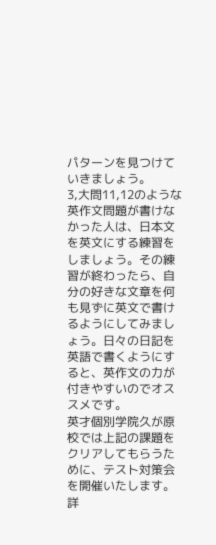パターンを見つけていきましょう。
3,大問11,12のような英作文問題が書けなかった人は、日本文を英文にする練習をしましょう。その練習が終わったら、自分の好きな文章を何も見ずに英文で書けるようにしてみましょう。日々の日記を英語で書くようにすると、英作文の力が付きやすいのでオススメです。
英才個別学院久が原校では上記の課題をクリアしてもらうために、テスト対策会を開催いたします。 詳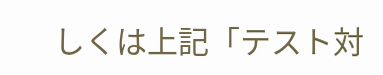しくは上記「テスト対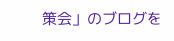策会」のブログを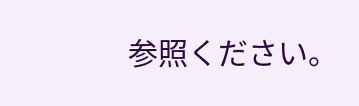参照ください。